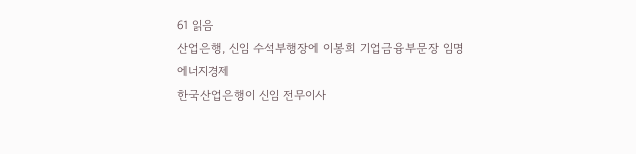61 읽음
산업은행, 신임 수석부행장에 이봉희 기업금융부문장 임명
에너지경제
한국산업은행이 신임 전무이사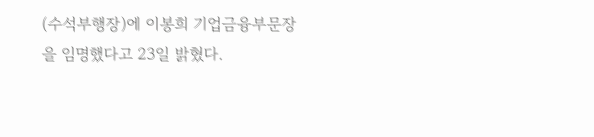(수석부행장)에 이봉희 기업금융부문장을 임명했다고 23일 밝혔다.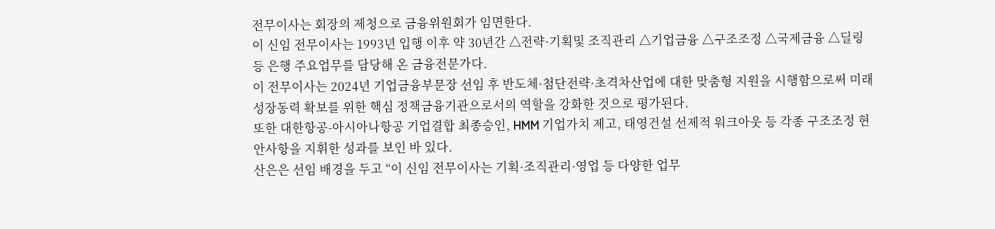전무이사는 회장의 제청으로 금융위원회가 임면한다.
이 신임 전무이사는 1993년 입행 이후 약 30년간 △전략·기획및 조직관리 △기업금융 △구조조정 △국제금융 △딜링 등 은행 주요업무를 담당해 온 금융전문가다.
이 전무이사는 2024년 기업금융부문장 선임 후 반도체·첨단전략·초격차산업에 대한 맞춤형 지원을 시행함으로써 미래성장동력 확보를 위한 핵심 정책금융기관으로서의 역할을 강화한 것으로 평가된다.
또한 대한항공-아시아나항공 기업결합 최종승인, HMM 기업가치 제고, 태영건설 선제적 워크아웃 등 각종 구조조정 현안사항을 지휘한 성과를 보인 바 있다.
산은은 선임 배경을 두고 “이 신임 전무이사는 기획·조직관리·영업 등 다양한 업무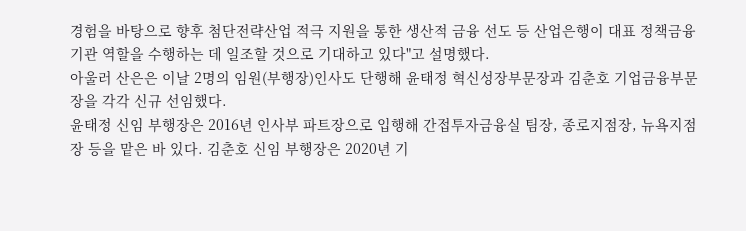경험을 바탕으로 향후 첨단전략산업 적극 지원을 통한 생산적 금융 선도 등 산업은행이 대표 정책금융기관 역할을 수행하는 데 일조할 것으로 기대하고 있다"고 설명했다.
아울러 산은은 이날 2명의 임원(부행장)인사도 단행해 윤태정 혁신성장부문장과 김춘호 기업금융부문장을 각각 신규 선임했다.
윤태정 신임 부행장은 2016년 인사부 파트장으로 입행해 간접투자금융실 팀장, 종로지점장, 뉴욕지점장 등을 맡은 바 있다. 김춘호 신임 부행장은 2020년 기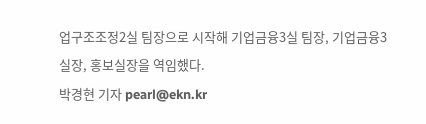업구조조정2실 팀장으로 시작해 기업금융3실 팀장, 기업금융3실장, 홍보실장을 역임했다.
박경현 기자 pearl@ekn.kr